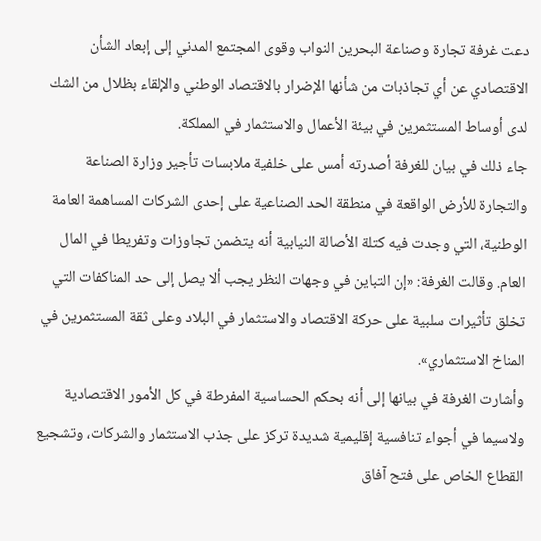دعت غرفة تجارة وصناعة البحرين النواب وقوى المجتمع المدني إلى إبعاد الشأن الاقتصادي عن أي تجاذبات من شأنها الإضرار بالاقتصاد الوطني والإلقاء بظلال من الشك لدى أوساط المستثمرين في بيئة الأعمال والاستثمار في المملكة.
جاء ذلك في بيان للغرفة أصدرته أمس على خلفية ملابسات تأجير وزارة الصناعة والتجارة للأرض الواقعة في منطقة الحد الصناعية على إحدى الشركات المساهمة العامة الوطنية، التي وجدت فيه كتلة الأصالة النيابية أنه يتضمن تجاوزات وتفريطا في المال العام. وقالت الغرفة: «إن التباين في وجهات النظر يجب ألا يصل إلى حد المناكفات التي تخلق تأثيرات سلبية على حركة الاقتصاد والاستثمار في البلاد وعلى ثقة المستثمرين في المناخ الاستثماري».
وأشارت الغرفة في بيانها إلى أنه بحكم الحساسية المفرطة في كل الأمور الاقتصادية ولاسيما في أجواء تنافسية إقليمية شديدة تركز على جذب الاستثمار والشركات، وتشجيع القطاع الخاص على فتح آفاق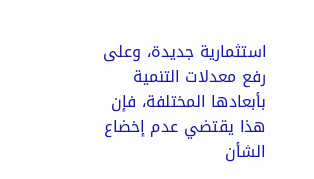استثمارية جديدة، وعلى رفع معدلات التنمية بأبعادها المختلفة، فإن هذا يقتضي عدم إخضاع الشأن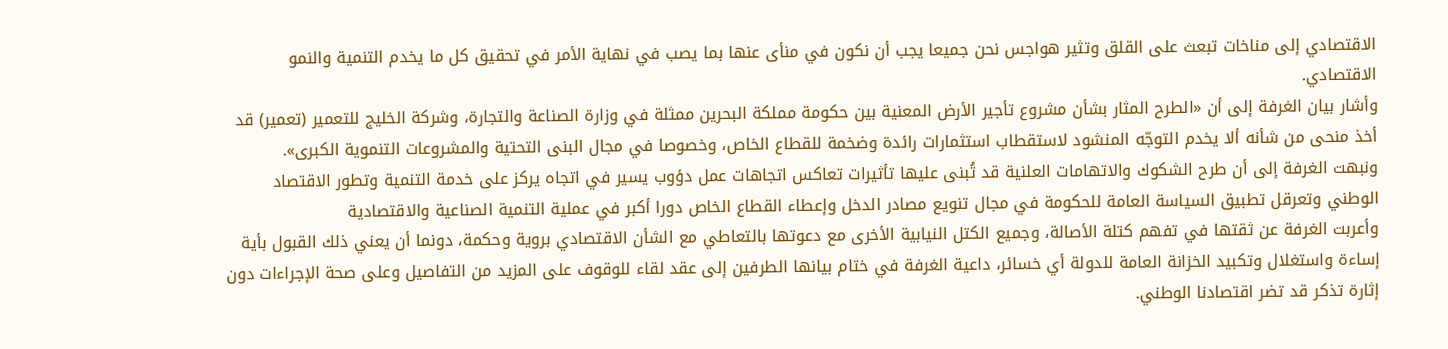الاقتصادي إلى مناخات تبعث على القلق وتثير هواجس نحن جميعا يجب أن نكون في منأى عنها بما يصب في نهاية الأمر في تحقيق كل ما يخدم التنمية والنمو الاقتصادي.
وأشار بيان الغرفة إلى أن «الطرح المثار بشأن مشروع تأجير الأرض المعنية بين حكومة مملكة البحرين ممثلة في وزارة الصناعة والتجارة، وشركة الخليج للتعمير (تعمير) قد أخذ منحى من شأنه ألا يخدم التوجّه المنشود لاستقطاب استثمارات رائدة وضخمة للقطاع الخاص، وخصوصا في مجال البنى التحتية والمشروعات التنموية الكبرى».
ونبهت الغرفة إلى أن طرح الشكوك والاتهامات العلنية قد تُبنى عليها تأثيرات تعاكس اتجاهات عمل دؤوب يسير في اتجاه يركز على خدمة التنمية وتطور الاقتصاد الوطني وتعرقل تطبيق السياسة العامة للحكومة في مجال تنويع مصادر الدخل وإعطاء القطاع الخاص دورا أكبر في عملية التنمية الصناعية والاقتصادية
وأعربت الغرفة عن ثقتها في تفهم كتلة الأصالة، وجميع الكتل النيابية الأخرى مع دعوتها بالتعاطي مع الشأن الاقتصادي بروية وحكمة، دونما أن يعني ذلك القبول بأية إساءة واستغلال وتكبيد الخزانة العامة للدولة أي خسائر، داعية الغرفة في ختام بيانها الطرفين إلى عقد لقاء للوقوف على المزيد من التفاصيل وعلى صحة الإجراءات دون إثارة تذكر قد تضر اقتصادنا الوطني.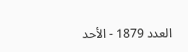العدد 1879 - الأحد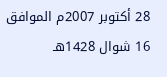28 أكتوبر 2007م الموافق 16 شوال 1428هـ